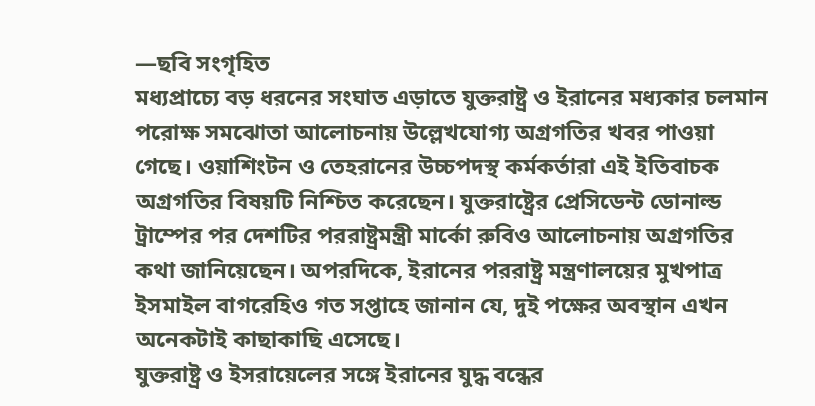—ছবি সংগৃহিত
মধ্যপ্রাচ্যে বড় ধরনের সংঘাত এড়াতে যুক্তরাষ্ট্র ও ইরানের মধ্যকার চলমান পরোক্ষ সমঝোতা আলোচনায় উল্লেখযোগ্য অগ্রগতির খবর পাওয়া গেছে। ওয়াশিংটন ও তেহরানের উচ্চপদস্থ কর্মকর্তারা এই ইতিবাচক অগ্রগতির বিষয়টি নিশ্চিত করেছেন। যুক্তরাষ্ট্রের প্রেসিডেন্ট ডোনাল্ড ট্রাম্পের পর দেশটির পররাষ্ট্রমন্ত্রী মার্কো রুবিও আলোচনায় অগ্রগতির কথা জানিয়েছেন। অপরদিকে, ইরানের পররাষ্ট্র মন্ত্রণালয়ের মুখপাত্র ইসমাইল বাগরেহিও গত সপ্তাহে জানান যে, দুই পক্ষের অবস্থান এখন অনেকটাই কাছাকাছি এসেছে।
যুক্তরাষ্ট্র ও ইসরায়েলের সঙ্গে ইরানের যুদ্ধ বন্ধের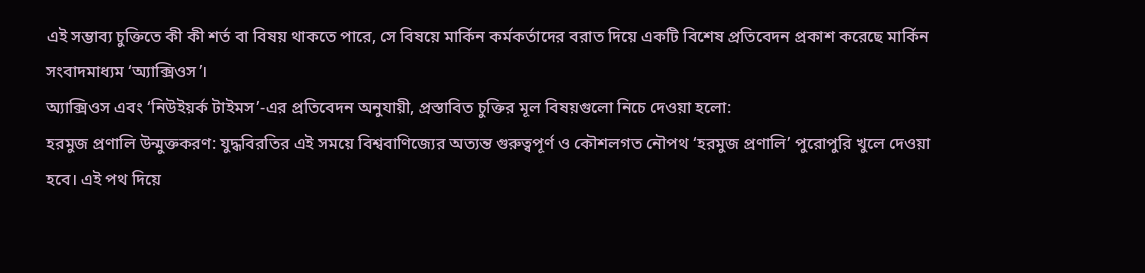এই সম্ভাব্য চুক্তিতে কী কী শর্ত বা বিষয় থাকতে পারে, সে বিষয়ে মার্কিন কর্মকর্তাদের বরাত দিয়ে একটি বিশেষ প্রতিবেদন প্রকাশ করেছে মার্কিন সংবাদমাধ্যম ‘অ্যাক্সিওস’।
অ্যাক্সিওস এবং ‘নিউইয়র্ক টাইমস’-এর প্রতিবেদন অনুযায়ী, প্রস্তাবিত চুক্তির মূল বিষয়গুলো নিচে দেওয়া হলো:
হরমুজ প্রণালি উন্মুক্তকরণ: যুদ্ধবিরতির এই সময়ে বিশ্ববাণিজ্যের অত্যন্ত গুরুত্বপূর্ণ ও কৌশলগত নৌপথ ‘হরমুজ প্রণালি’ পুরোপুরি খুলে দেওয়া হবে। এই পথ দিয়ে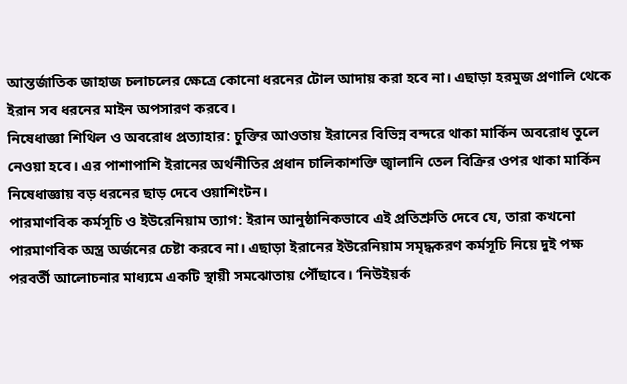আন্তর্জাতিক জাহাজ চলাচলের ক্ষেত্রে কোনো ধরনের টোল আদায় করা হবে না। এছাড়া হরমুজ প্রণালি থেকে ইরান সব ধরনের মাইন অপসারণ করবে।
নিষেধাজ্ঞা শিথিল ও অবরোধ প্রত্যাহার: চুক্তির আওতায় ইরানের বিভিন্ন বন্দরে থাকা মার্কিন অবরোধ তুলে নেওয়া হবে। এর পাশাপাশি ইরানের অর্থনীতির প্রধান চালিকাশক্তি জ্বালানি তেল বিক্রির ওপর থাকা মার্কিন নিষেধাজ্ঞায় বড় ধরনের ছাড় দেবে ওয়াশিংটন।
পারমাণবিক কর্মসূচি ও ইউরেনিয়াম ত্যাগ: ইরান আনুষ্ঠানিকভাবে এই প্রতিশ্রুতি দেবে যে, তারা কখনো পারমাণবিক অস্ত্র অর্জনের চেষ্টা করবে না। এছাড়া ইরানের ইউরেনিয়াম সমৃদ্ধকরণ কর্মসূচি নিয়ে দুই পক্ষ পরবর্তী আলোচনার মাধ্যমে একটি স্থায়ী সমঝোতায় পৌঁছাবে। ‘নিউইয়র্ক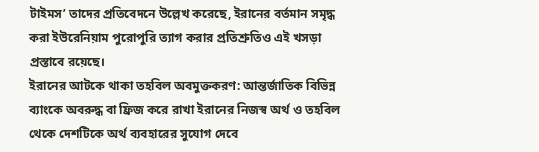টাইমস’ তাদের প্রতিবেদনে উল্লেখ করেছে, ইরানের বর্তমান সমৃদ্ধ করা ইউরেনিয়াম পুরোপুরি ত্যাগ করার প্রতিশ্রুতিও এই খসড়া প্রস্তাবে রয়েছে।
ইরানের আটকে থাকা তহবিল অবমুক্তকরণ: আন্তর্জাতিক বিভিন্ন ব্যাংকে অবরুদ্ধ বা ফ্রিজ করে রাখা ইরানের নিজস্ব অর্থ ও তহবিল থেকে দেশটিকে অর্থ ব্যবহারের সুযোগ দেবে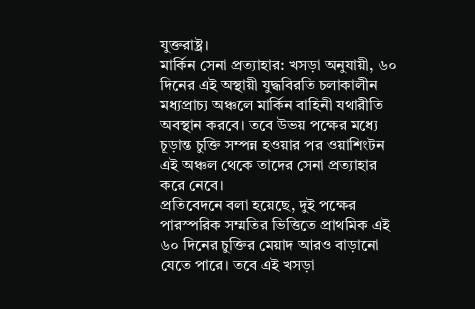যুক্তরাষ্ট্র।
মার্কিন সেনা প্রত্যাহার: খসড়া অনুযায়ী, ৬০ দিনের এই অস্থায়ী যুদ্ধবিরতি চলাকালীন মধ্যপ্রাচ্য অঞ্চলে মার্কিন বাহিনী যথারীতি অবস্থান করবে। তবে উভয় পক্ষের মধ্যে চূড়ান্ত চুক্তি সম্পন্ন হওয়ার পর ওয়াশিংটন এই অঞ্চল থেকে তাদের সেনা প্রত্যাহার করে নেবে।
প্রতিবেদনে বলা হয়েছে, দুই পক্ষের পারস্পরিক সম্মতির ভিত্তিতে প্রাথমিক এই ৬০ দিনের চুক্তির মেয়াদ আরও বাড়ানো যেতে পারে। তবে এই খসড়া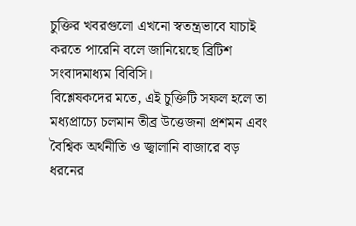চুক্তির খবরগুলো এখনো স্বতন্ত্রভাবে যাচাই করতে পারেনি বলে জানিয়েছে ব্রিটিশ সংবাদমাধ্যম বিবিসি।
বিশ্লেষকদের মতে, এই চুক্তিটি সফল হলে তা মধ্যপ্রাচ্যে চলমান তীব্র উত্তেজনা প্রশমন এবং বৈশ্বিক অর্থনীতি ও জ্বালানি বাজারে বড় ধরনের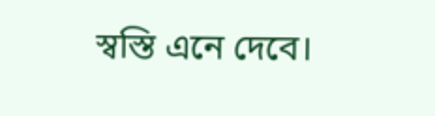স্বস্তি এনে দেবে।